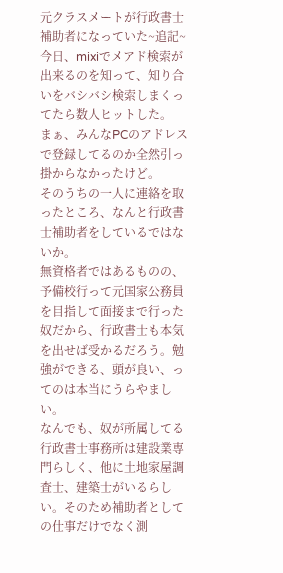元クラスメートが行政書士補助者になっていた~追記~
今日、mixiでメアド検索が出来るのを知って、知り合いをバシバシ検索しまくってたら数人ヒットした。
まぁ、みんなPCのアドレスで登録してるのか全然引っ掛からなかったけど。
そのうちの一人に連絡を取ったところ、なんと行政書士補助者をしているではないか。
無資格者ではあるものの、予備校行って元国家公務員を目指して面接まで行った奴だから、行政書士も本気を出せば受かるだろう。勉強ができる、頭が良い、ってのは本当にうらやましい。
なんでも、奴が所属してる行政書士事務所は建設業専門らしく、他に土地家屋調査士、建築士がいるらしい。そのため補助者としての仕事だけでなく測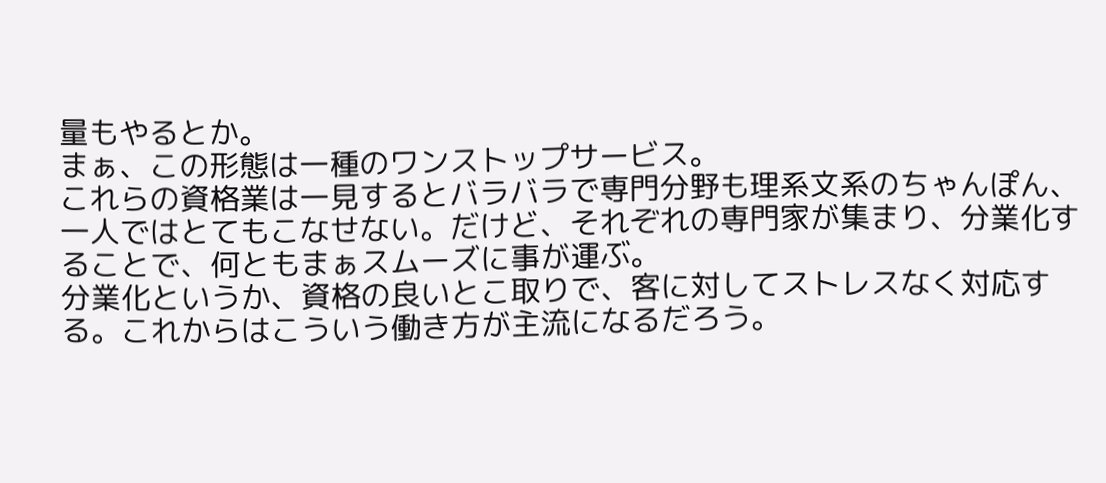量もやるとか。
まぁ、この形態は一種のワンストップサービス。
これらの資格業は一見するとバラバラで専門分野も理系文系のちゃんぽん、一人ではとてもこなせない。だけど、それぞれの専門家が集まり、分業化することで、何ともまぁスムーズに事が運ぶ。
分業化というか、資格の良いとこ取りで、客に対してストレスなく対応する。これからはこういう働き方が主流になるだろう。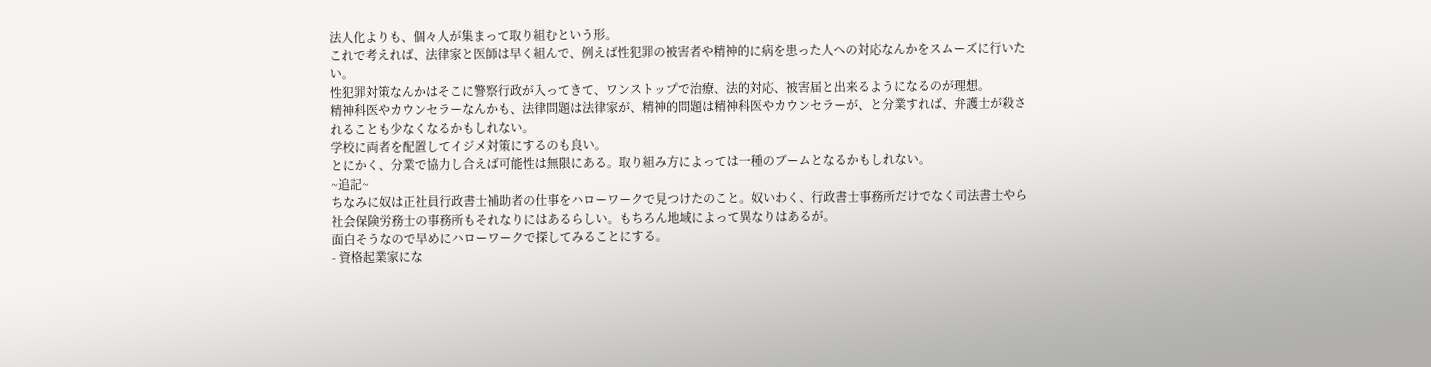法人化よりも、個々人が集まって取り組むという形。
これで考えれば、法律家と医師は早く組んで、例えば性犯罪の被害者や精神的に病を患った人への対応なんかをスムーズに行いたい。
性犯罪対策なんかはそこに警察行政が入ってきて、ワンストップで治療、法的対応、被害届と出来るようになるのが理想。
精神科医やカウンセラーなんかも、法律問題は法律家が、精神的問題は精神科医やカウンセラーが、と分業すれば、弁護士が殺されることも少なくなるかもしれない。
学校に両者を配置してイジメ対策にするのも良い。
とにかく、分業で協力し合えば可能性は無限にある。取り組み方によっては一種のブームとなるかもしれない。
~追記~
ちなみに奴は正社員行政書士補助者の仕事をハローワークで見つけたのこと。奴いわく、行政書士事務所だけでなく司法書士やら社会保険労務士の事務所もそれなりにはあるらしい。もちろん地域によって異なりはあるが。
面白そうなので早めにハローワークで探してみることにする。
- 資格起業家にな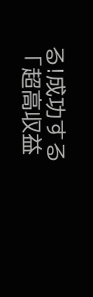る!成功する「超高収益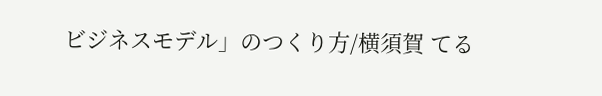ビジネスモデル」のつくり方/横須賀 てる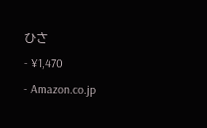ひさ
- ¥1,470
- Amazon.co.jp